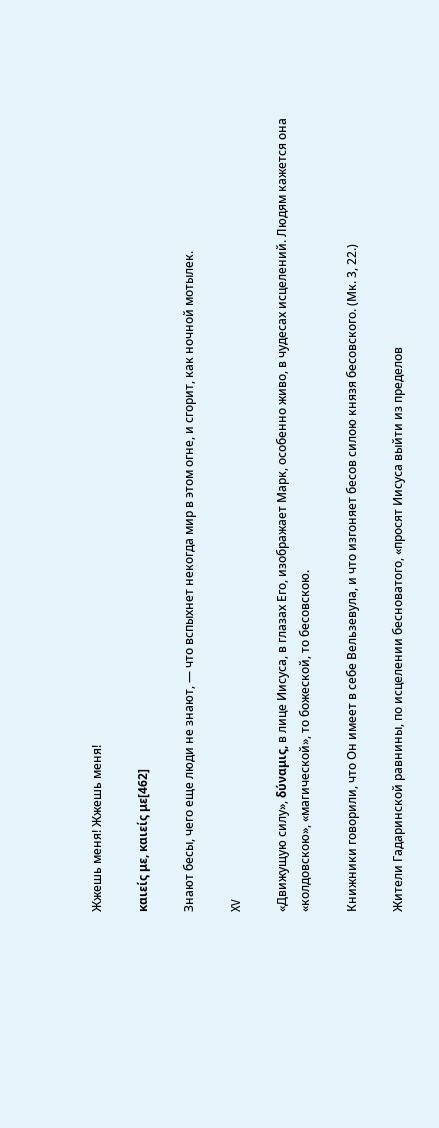Жжешь меня! Жжешь меня!

καιείς με, καιείς με[462]

Знают бесы, чего еще люди не знают, — что вспыхнет некогда мир в этом огне, и сгорит, как ночной мотылек.

XV

«Движущую силу», δύναμις, в лице Иисуса, в глазах Его, изображает Марк, особенно живо, в чудесах исцелений. Людям кажется она «колдовскою», «магической», то божеской, то бесовскою.

Книжники говорили, что Он имеет в себе Вельзевула, и что изгоняет бесов силою князя бесовского. (Мк. 3, 22.)

Жители Гадаринской равнины, по исцелении бесноватого, «просят Иисуса выйти из пределов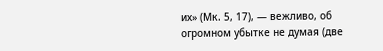их» (Мк. 5, 17), — вежливо, об огромном убытке не думая (две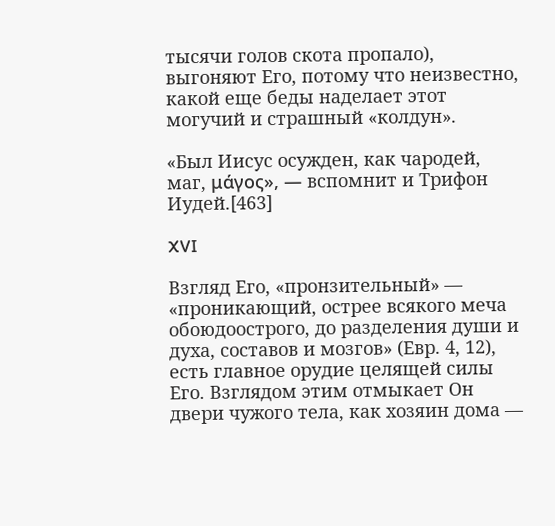тысячи голов скота пропало), выгоняют Его, потому что неизвестно, какой еще беды наделает этот могучий и страшный «колдун».

«Был Иисус осужден, как чародей, маг, μάγος», — вспомнит и Трифон Иудей.[463]

XVI

Взгляд Его, «пронзительный» — «проникающий, острее всякого меча обоюдоострого, до разделения души и духа, составов и мозгов» (Евр. 4, 12), есть главное орудие целящей силы Его. Взглядом этим отмыкает Он двери чужого тела, как хозяин дома —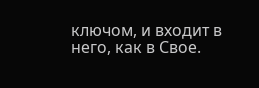ключом, и входит в него, как в Свое.